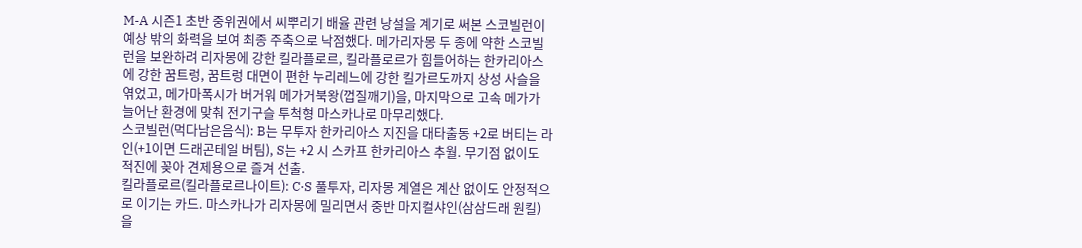M-A 시즌1 초반 중위권에서 씨뿌리기 배율 관련 낭설을 계기로 써본 스코빌런이 예상 밖의 화력을 보여 최종 주축으로 낙점했다. 메가리자몽 두 종에 약한 스코빌런을 보완하려 리자몽에 강한 킬라플로르, 킬라플로르가 힘들어하는 한카리아스에 강한 꿈트렁, 꿈트렁 대면이 편한 누리레느에 강한 킬가르도까지 상성 사슬을 엮었고, 메가마폭시가 버거워 메가거북왕(껍질깨기)을, 마지막으로 고속 메가가 늘어난 환경에 맞춰 전기구슬 투척형 마스카나로 마무리했다.
스코빌런(먹다남은음식): B는 무투자 한카리아스 지진을 대타출동 +2로 버티는 라인(+1이면 드래곤테일 버팀), S는 +2 시 스카프 한카리아스 추월. 무기점 없이도 적진에 꽂아 견제용으로 즐겨 선출.
킬라플로르(킬라플로르나이트): C·S 풀투자, 리자몽 계열은 계산 없이도 안정적으로 이기는 카드. 마스카나가 리자몽에 밀리면서 중반 마지컬샤인(삼삼드래 원킬)을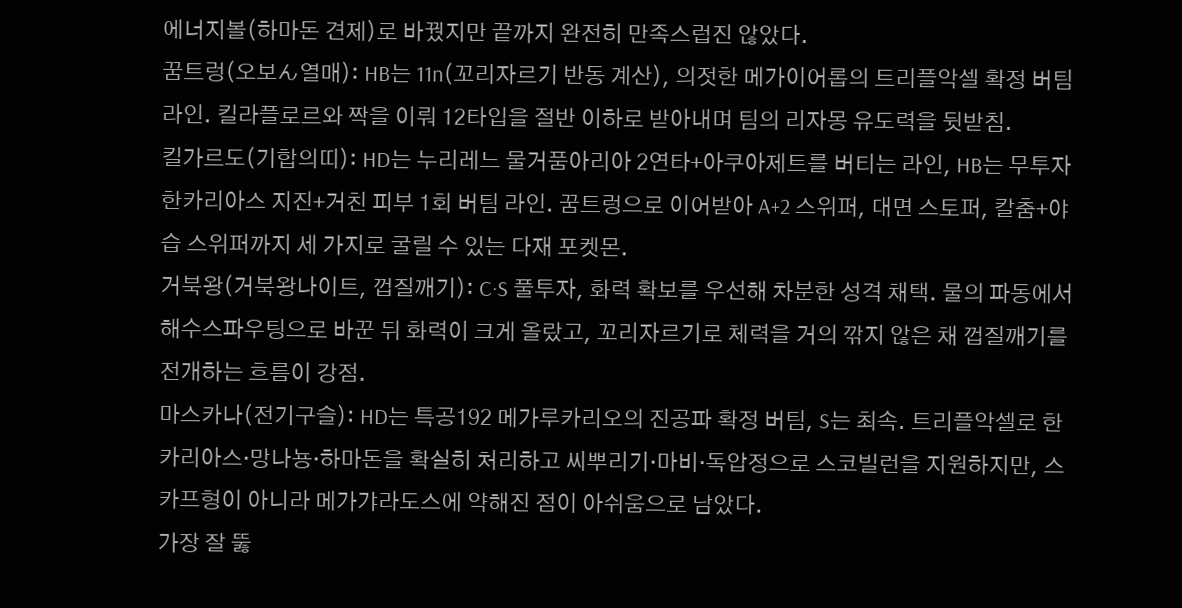에너지볼(하마돈 견제)로 바꿨지만 끝까지 완전히 만족스럽진 않았다.
꿈트렁(오보ん열매): HB는 11n(꼬리자르기 반동 계산), 의젓한 메가이어롭의 트리플악셀 확정 버팀 라인. 킬라플로르와 짝을 이뤄 12타입을 절반 이하로 받아내며 팀의 리자몽 유도력을 뒷받침.
킬가르도(기합의띠): HD는 누리레느 물거품아리아 2연타+아쿠아제트를 버티는 라인, HB는 무투자 한카리아스 지진+거친 피부 1회 버팀 라인. 꿈트렁으로 이어받아 A+2 스위퍼, 대면 스토퍼, 칼춤+야습 스위퍼까지 세 가지로 굴릴 수 있는 다재 포켓몬.
거북왕(거북왕나이트, 껍질깨기): C·S 풀투자, 화력 확보를 우선해 차분한 성격 채택. 물의 파동에서 해수스파우팅으로 바꾼 뒤 화력이 크게 올랐고, 꼬리자르기로 체력을 거의 깎지 않은 채 껍질깨기를 전개하는 흐름이 강점.
마스카나(전기구슬): HD는 특공192 메가루카리오의 진공파 확정 버팀, S는 최속. 트리플악셀로 한카리아스·망나뇽·하마돈을 확실히 처리하고 씨뿌리기·마비·독압정으로 스코빌런을 지원하지만, 스카프형이 아니라 메가갸라도스에 약해진 점이 아쉬움으로 남았다.
가장 잘 뚫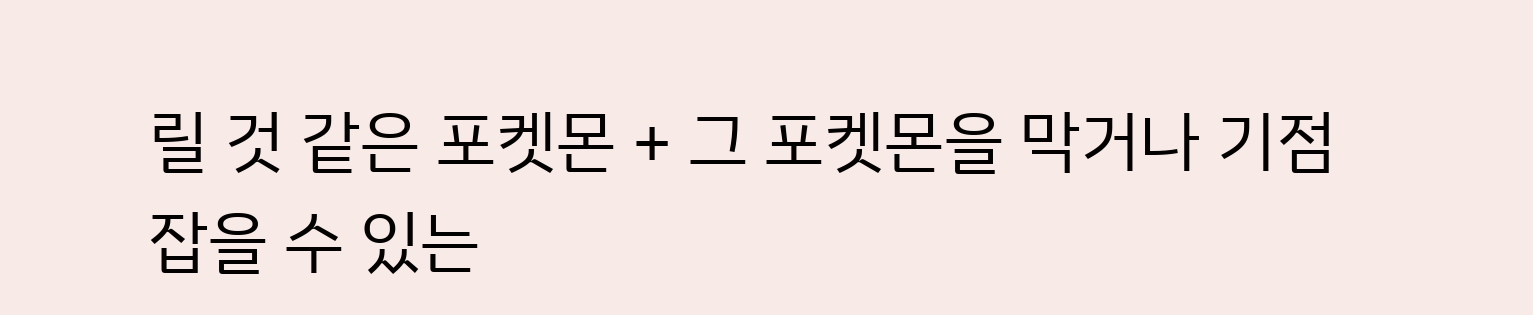릴 것 같은 포켓몬 + 그 포켓몬을 막거나 기점 잡을 수 있는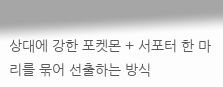상대에 강한 포켓몬 + 서포터 한 마리를 묶어 선출하는 방식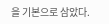을 기본으로 삼았다.